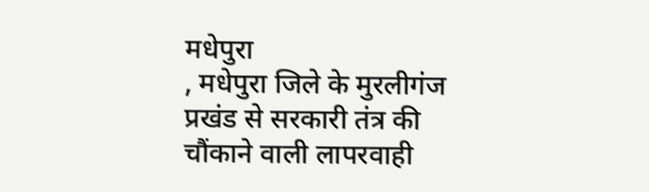मधेपुरा
, मधेपुरा जिले के मुरलीगंज प्रखंड से सरकारी तंत्र की
चौंकाने वाली लापरवाही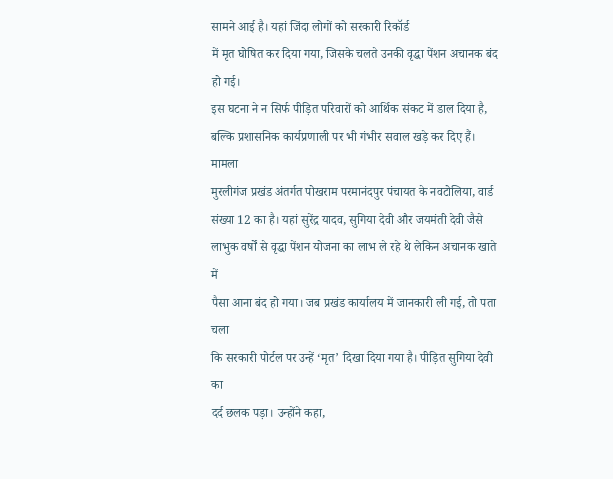सामने आई है। यहां जिंदा लोगों को सरकारी रिकॉर्ड
में मृत घोषित कर दिया गया, जिसके चलते उनकी वृद्धा पेंशन अचानक बंद हो गई।
इस घटना ने न सिर्फ पीड़ित परिवारों को आर्थिक संकट में डाल दिया है,
बल्कि प्रशासनिक कार्यप्रणाली पर भी गंभीर सवाल खड़े कर दिए हैं।
मामला
मुरलीगंज प्रखंड अंतर्गत पोखराम परमानंदपुर पंचायत के नवटोलिया, वार्ड
संख्या 12 का है। यहां सुरेंद्र यादव, सुगिया देवी और जयमंती देवी जैसे
लाभुक वर्षों से वृद्धा पेंशन योजना का लाभ ले रहे थे लेकिन अचानक खाते में
पैसा आना बंद हो गया। जब प्रखंड कार्यालय में जानकारी ली गई, तो पता चला
कि सरकारी पोर्टल पर उन्हें ‘मृत’ दिखा दिया गया है। पीड़ित सुगिया देवी का
दर्द छलक पड़ा। उन्होंने कहा,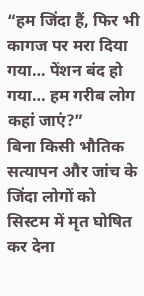“हम जिंदा हैं, फिर भी कागज पर मरा दिया
गया… पेंशन बंद हो गया… हम गरीब लोग कहां जाएं?”
बिना किसी भौतिक सत्यापन और जांच के जिंदा लोगों को सिस्टम में मृत घोषित कर देना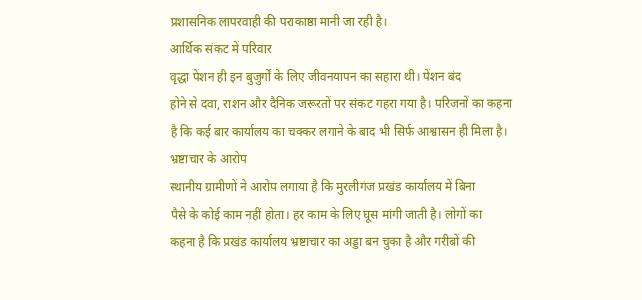प्रशासनिक लापरवाही की पराकाष्ठा मानी जा रही है।
आर्थिक संकट में परिवार
वृद्धा पेंशन ही इन बुजुर्गों के लिए जीवनयापन का सहारा थी। पेंशन बंद
होने से दवा, राशन और दैनिक जरूरतों पर संकट गहरा गया है। परिजनों का कहना
है कि कई बार कार्यालय का चक्कर लगाने के बाद भी सिर्फ आश्वासन ही मिला है।
भ्रष्टाचार के आरोप
स्थानीय ग्रामीणों ने आरोप लगाया है कि मुरलीगंज प्रखंड कार्यालय में बिना
पैसे के कोई काम नहीं होता। हर काम के लिए घूस मांगी जाती है। लोगों का
कहना है कि प्रखंड कार्यालय भ्रष्टाचार का अड्डा बन चुका है और गरीबों की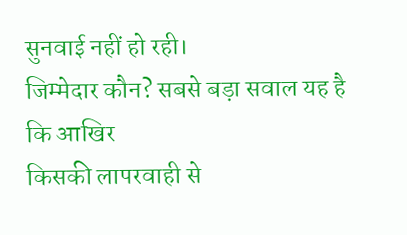सुनवाई नहीं हो रही।
जिम्मेदार कौन? सबसे बड़ा सवाल यह है कि आखिर
किसकी लापरवाही से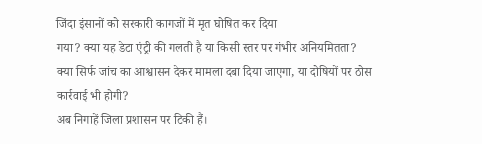जिंदा इंसानों को सरकारी कागजों में मृत घोषित कर दिया
गया? क्या यह डेटा एंट्री की गलती है या किसी स्तर पर गंभीर अनियमितता?
क्या सिर्फ जांच का आश्वासन देकर मामला दबा दिया जाएगा, या दोषियों पर ठोस
कार्रवाई भी होगी?
अब निगाहें जिला प्रशासन पर टिकी हैं।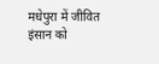मधेपुरा में जीवित इंसान को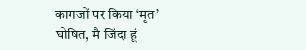कागजों पर किया ‘मृत’ घोषित, मै जिंदा हूं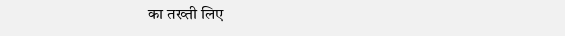का तख्ती लिए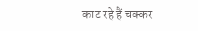काट रहे हैं चक्कर